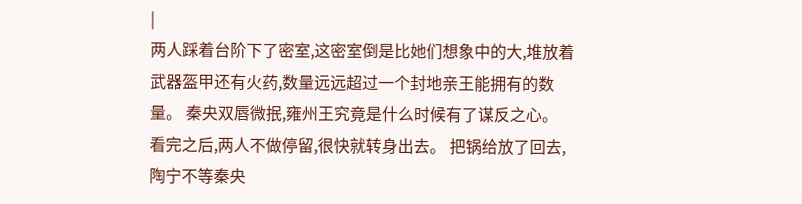|
两人踩着台阶下了密室,这密室倒是比她们想象中的大,堆放着武器盔甲还有火药,数量远远超过一个封地亲王能拥有的数量。 秦央双唇微抿,雍州王究竟是什么时候有了谋反之心。 看完之后,两人不做停留,很快就转身出去。 把锅给放了回去,陶宁不等秦央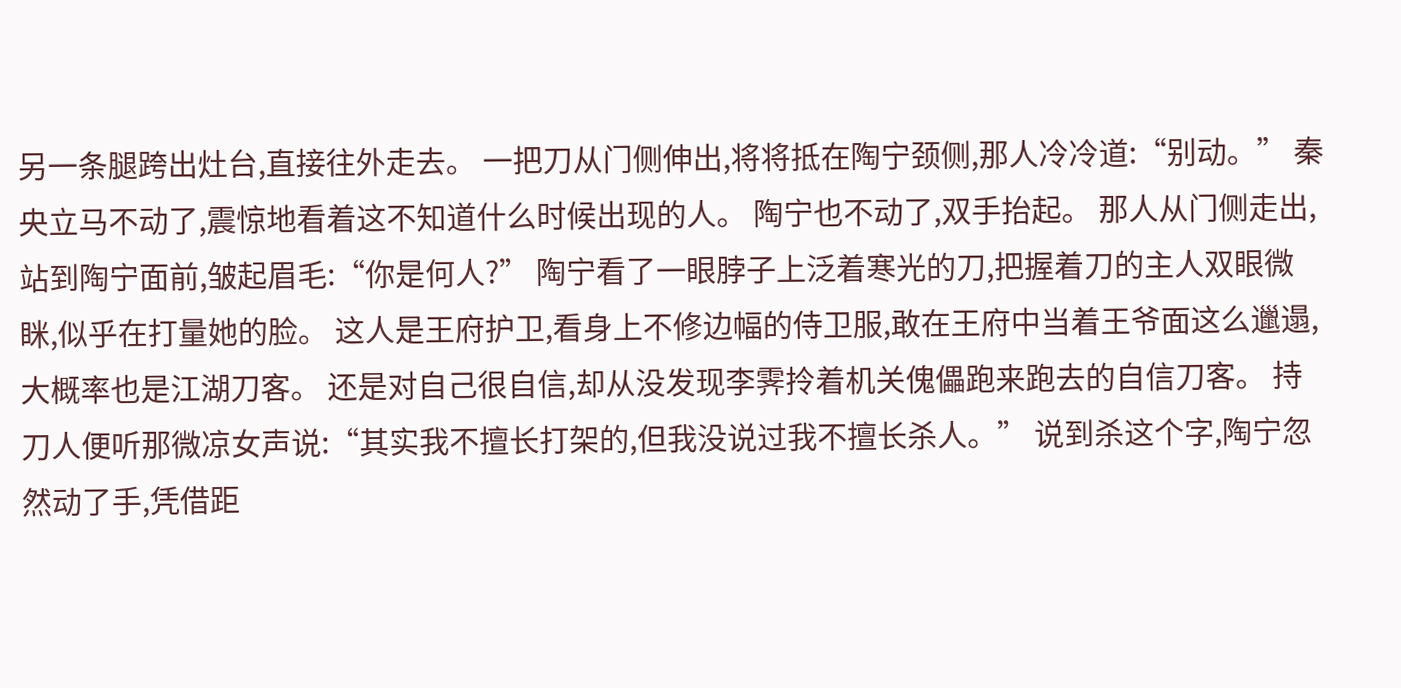另一条腿跨出灶台,直接往外走去。 一把刀从门侧伸出,将将抵在陶宁颈侧,那人冷冷道:“别动。” 秦央立马不动了,震惊地看着这不知道什么时候出现的人。 陶宁也不动了,双手抬起。 那人从门侧走出,站到陶宁面前,皱起眉毛:“你是何人?” 陶宁看了一眼脖子上泛着寒光的刀,把握着刀的主人双眼微眯,似乎在打量她的脸。 这人是王府护卫,看身上不修边幅的侍卫服,敢在王府中当着王爷面这么邋遢,大概率也是江湖刀客。 还是对自己很自信,却从没发现李霁拎着机关傀儡跑来跑去的自信刀客。 持刀人便听那微凉女声说:“其实我不擅长打架的,但我没说过我不擅长杀人。” 说到杀这个字,陶宁忽然动了手,凭借距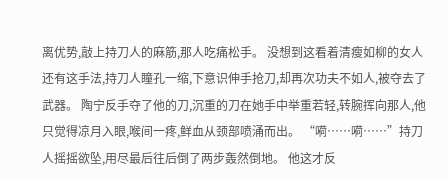离优势,敲上持刀人的麻筋,那人吃痛松手。 没想到这看着清瘦如柳的女人还有这手法,持刀人瞳孔一缩,下意识伸手抢刀,却再次功夫不如人,被夺去了武器。 陶宁反手夺了他的刀,沉重的刀在她手中举重若轻,转腕挥向那人,他只觉得凉月入眼,喉间一疼,鲜血从颈部喷涌而出。 “嗬……嗬……”持刀人摇摇欲坠,用尽最后往后倒了两步轰然倒地。 他这才反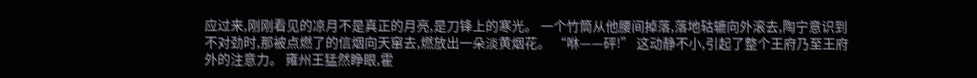应过来,刚刚看见的凉月不是真正的月亮,是刀锋上的寒光。 一个竹筒从他腰间掉落,落地轱辘向外滚去,陶宁意识到不对劲时,那被点燃了的信烟向天窜去,燃放出一朵淡黄烟花。 “咻——砰!” 这动静不小,引起了整个王府乃至王府外的注意力。 雍州王猛然睁眼,霍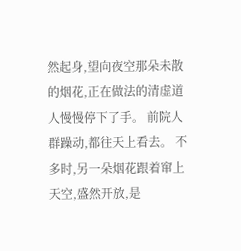然起身,望向夜空那朵未散的烟花,正在做法的清虚道人慢慢停下了手。 前院人群躁动,都往天上看去。 不多时,另一朵烟花跟着窜上天空,盛然开放,是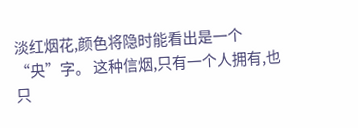淡红烟花,颜色将隐时能看出是一个“央”字。 这种信烟,只有一个人拥有,也只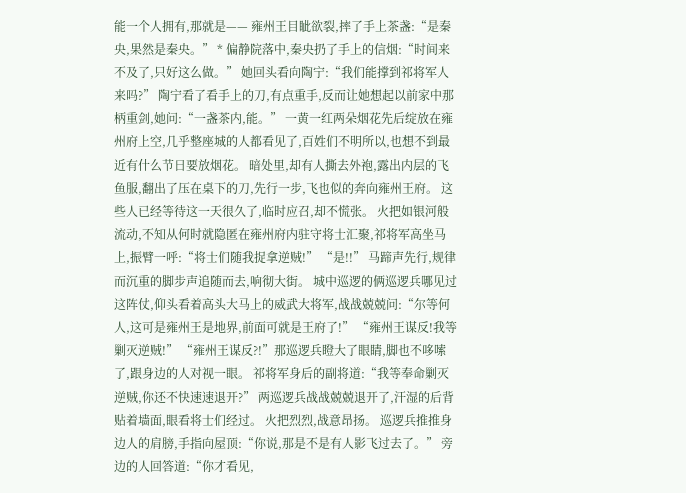能一个人拥有,那就是—— 雍州王目眦欲裂,摔了手上茶盏:“是秦央,果然是秦央。” * 偏静院落中,秦央扔了手上的信烟:“时间来不及了,只好这么做。” 她回头看向陶宁:“我们能撑到祁将军人来吗?” 陶宁看了看手上的刀,有点重手,反而让她想起以前家中那柄重剑,她问:“一盏茶内,能。” 一黄一红两朵烟花先后绽放在雍州府上空,几乎整座城的人都看见了,百姓们不明所以,也想不到最近有什么节日要放烟花。 暗处里,却有人撕去外袍,露出内层的飞鱼服,翻出了压在桌下的刀,先行一步,飞也似的奔向雍州王府。 这些人已经等待这一天很久了,临时应召,却不慌张。 火把如银河般流动,不知从何时就隐匿在雍州府内驻守将士汇聚,祁将军高坐马上,振臂一呼:“将士们随我捉拿逆贼!” “是!!” 马蹄声先行,规律而沉重的脚步声追随而去,响彻大街。 城中巡逻的俩巡逻兵哪见过这阵仗,仰头看着高头大马上的威武大将军,战战兢兢问:“尔等何人,这可是雍州王是地界,前面可就是王府了!” “雍州王谋反!我等剿灭逆贼!” “雍州王谋反?!”那巡逻兵瞪大了眼睛,脚也不哆嗦了,跟身边的人对视一眼。 祁将军身后的副将道:“我等奉命剿灭逆贼,你还不快速速退开?” 两巡逻兵战战兢兢退开了,汗湿的后背贴着墙面,眼看将士们经过。 火把烈烈,战意昂扬。 巡逻兵推推身边人的肩膀,手指向屋顶:“你说,那是不是有人影飞过去了。” 旁边的人回答道:“你才看见,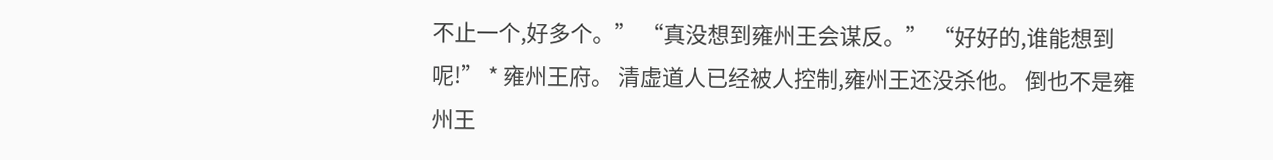不止一个,好多个。” “真没想到雍州王会谋反。” “好好的,谁能想到呢!” * 雍州王府。 清虚道人已经被人控制,雍州王还没杀他。 倒也不是雍州王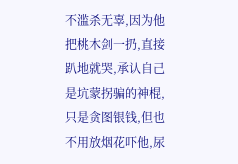不滥杀无辜,因为他把桃木剑一扔,直接趴地就哭,承认自己是坑蒙拐骗的神棍,只是贪图银钱,但也不用放烟花吓他,尿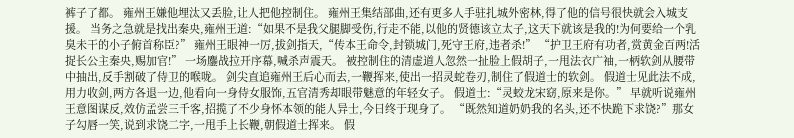裤子了都。 雍州王嫌他埋汰又丢脸,让人把他控制住。 雍州王集结部曲,还有更多人手驻扎城外密林,得了他的信号很快就会入城支援。 当务之急就是找出秦央,雍州王道:“如果不是我父腿脚受伤,行走不能,以他的贤德该立太子,这天下就该是我的!为何要给一个乳臭未干的小子俯首称臣?” 雍州王眼神一厉,拔剑指天,“传本王命令,封锁城门,死守王府,违者杀!” “护卫王府有功者,赏黄金百两!活捉长公主秦央,赐加官!” 一场鏖战拉开序幕,喊杀声震天。 被控制住的清虚道人忽然一扯脸上假胡子,一甩法衣广袖,一柄软剑从腰带中抽出,反手割破了侍卫的喉咙。 剑尖直追雍州王后心而去,一鞭挥来,使出一招灵蛇卷刃,制住了假道士的软剑。 假道士见此法不成,用力收剑,两方各退一边,他看向一身侍女服饰,五官清秀却眼带魅意的年轻女子。 假道士:“灵蛟龙宋窈,原来是你。” 早就听说雍州王意图谋反,效仿孟尝三千客,招揽了不少身怀本领的能人异士,今日终于现身了。 “既然知道奶奶我的名头,还不快跪下求饶?”那女子勾唇一笑,说到求饶二字,一甩手上长鞭,朝假道士挥来。 假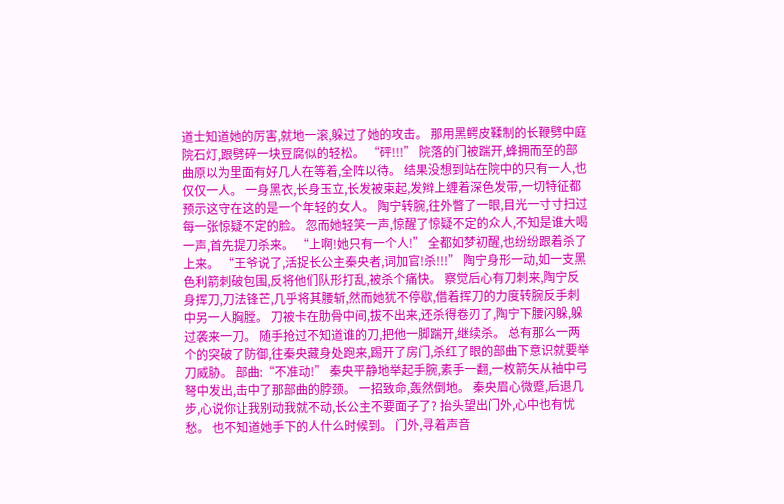道士知道她的厉害,就地一滚,躲过了她的攻击。 那用黑鳄皮鞣制的长鞭劈中庭院石灯,跟劈碎一块豆腐似的轻松。 “砰!!!” 院落的门被踹开,蜂拥而至的部曲原以为里面有好几人在等着,全阵以待。 结果没想到站在院中的只有一人,也仅仅一人。 一身黑衣,长身玉立,长发被束起,发辫上缠着深色发带,一切特征都预示这守在这的是一个年轻的女人。 陶宁转腕,往外瞥了一眼,目光一寸寸扫过每一张惊疑不定的脸。 忽而她轻笑一声,惊醒了惊疑不定的众人,不知是谁大喝一声,首先提刀杀来。 “上啊!她只有一个人!” 全都如梦初醒,也纷纷跟着杀了上来。 “王爷说了,活捉长公主秦央者,词加官!杀!!!” 陶宁身形一动,如一支黑色利箭刺破包围,反将他们队形打乱,被杀个痛快。 察觉后心有刀刺来,陶宁反身挥刀,刀法锋芒,几乎将其腰斩,然而她犹不停歇,借着挥刀的力度转腕反手刺中另一人胸膛。 刀被卡在肋骨中间,拔不出来,还杀得卷刃了,陶宁下腰闪躲,躲过袭来一刀。 随手抢过不知道谁的刀,把他一脚踹开,继续杀。 总有那么一两个的突破了防御,往秦央藏身处跑来,踢开了房门,杀红了眼的部曲下意识就要举刀威胁。 部曲:“不准动!” 秦央平静地举起手腕,素手一翻,一枚箭矢从袖中弓弩中发出,击中了那部曲的脖颈。 一招致命,轰然倒地。 秦央眉心微蹙,后退几步,心说你让我别动我就不动,长公主不要面子了? 抬头望出门外,心中也有忧愁。 也不知道她手下的人什么时候到。 门外,寻着声音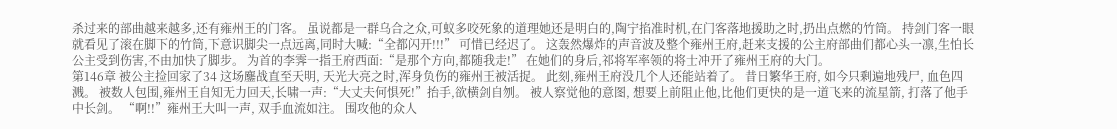杀过来的部曲越来越多,还有雍州王的门客。 虽说都是一群乌合之众,可蚁多咬死象的道理她还是明白的,陶宁掐准时机,在门客落地援助之时,扔出点燃的竹筒。 持剑门客一眼就看见了滚在脚下的竹筒,下意识脚尖一点远离,同时大喊:“全都闪开!!!” 可惜已经迟了。 这轰然爆炸的声音波及整个雍州王府,赶来支援的公主府部曲们都心头一凛,生怕长公主受到伤害,不由加快了脚步。 为首的李霁一指王府西面:“是那个方向,都随我走!” 在她们的身后,祁将军率领的将士冲开了雍州王府的大门。
第146章 被公主捡回家了34 这场鏖战直至天明, 天光大亮之时,浑身负伤的雍州王被活捉。 此刻,雍州王府没几个人还能站着了。 昔日繁华王府, 如今只剩遍地残尸, 血色四溅。 被数人包围,雍州王自知无力回天,长啸一声:“大丈夫何惧死!”抬手,欲横剑自刎。 被人察觉他的意图, 想要上前阻止他,比他们更快的是一道飞来的流星箭, 打落了他手中长剑。 “啊!!”雍州王大叫一声, 双手血流如注。 围攻他的众人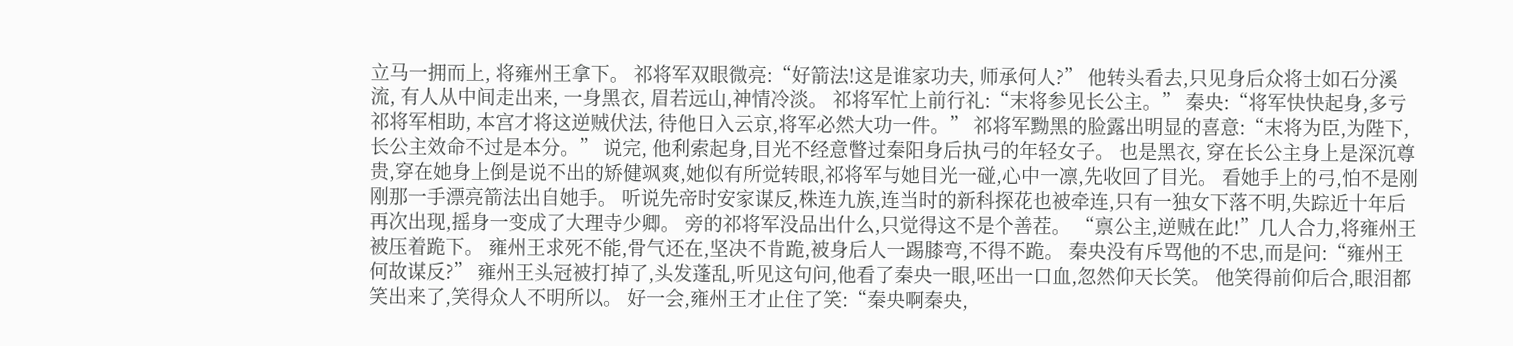立马一拥而上, 将雍州王拿下。 祁将军双眼微亮:“好箭法!这是谁家功夫, 师承何人?” 他转头看去,只见身后众将士如石分溪流, 有人从中间走出来, 一身黑衣, 眉若远山,神情冷淡。 祁将军忙上前行礼:“末将参见长公主。” 秦央:“将军快快起身,多亏祁将军相助, 本宫才将这逆贼伏法, 待他日入云京,将军必然大功一件。” 祁将军黝黑的脸露出明显的喜意:“末将为臣,为陛下, 长公主效命不过是本分。” 说完, 他利索起身,目光不经意瞥过秦阳身后执弓的年轻女子。 也是黑衣, 穿在长公主身上是深沉尊贵,穿在她身上倒是说不出的矫健飒爽,她似有所觉转眼,祁将军与她目光一碰,心中一凛,先收回了目光。 看她手上的弓,怕不是刚刚那一手漂亮箭法出自她手。 听说先帝时安家谋反,株连九族,连当时的新科探花也被牵连,只有一独女下落不明,失踪近十年后再次出现,摇身一变成了大理寺少卿。 旁的祁将军没品出什么,只觉得这不是个善茬。 “禀公主,逆贼在此!”几人合力,将雍州王被压着跪下。 雍州王求死不能,骨气还在,坚决不肯跪,被身后人一踢膝弯,不得不跪。 秦央没有斥骂他的不忠,而是问:“雍州王何故谋反?” 雍州王头冠被打掉了,头发蓬乱,听见这句问,他看了秦央一眼,呸出一口血,忽然仰天长笑。 他笑得前仰后合,眼泪都笑出来了,笑得众人不明所以。 好一会,雍州王才止住了笑:“秦央啊秦央,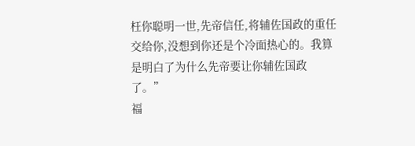枉你聪明一世,先帝信任,将辅佐国政的重任交给你,没想到你还是个冷面热心的。我算是明白了为什么先帝要让你辅佐国政了。”
福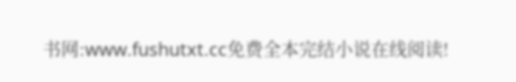书网:www.fushutxt.cc免费全本完结小说在线阅读!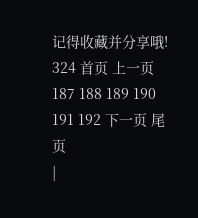记得收藏并分享哦!
324 首页 上一页 187 188 189 190 191 192 下一页 尾页
|